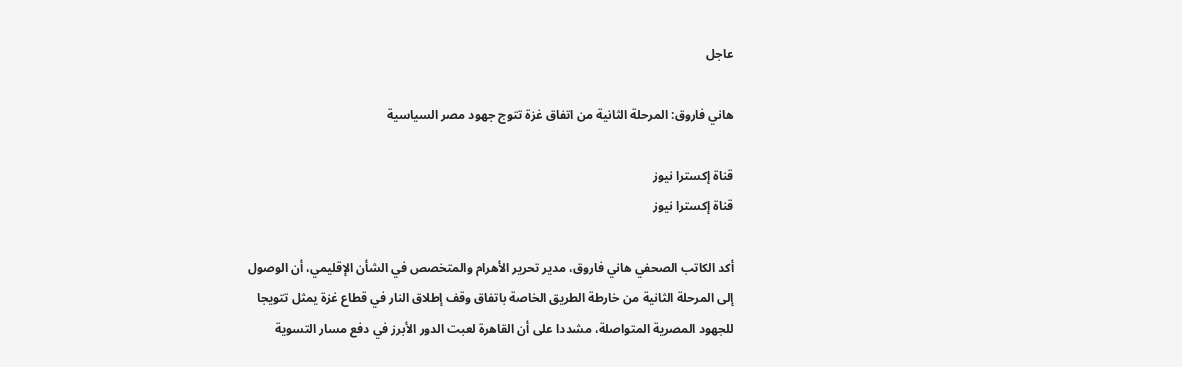عاجل

هاني فاروق: المرحلة الثانية من اتفاق غزة تتوج جهود مصر السياسية

قناة إكسترا نيوز
قناة إكسترا نيوز

أكد الكاتب الصحفي هاني فاروق، مدير تحرير الأهرام والمتخصص في الشأن الإقليمي، أن الوصول إلى المرحلة الثانية من خارطة الطريق الخاصة باتفاق وقف إطلاق النار في قطاع غزة يمثل تتويجا للجهود المصرية المتواصلة، مشددا على أن القاهرة لعبت الدور الأبرز في دفع مسار التسوية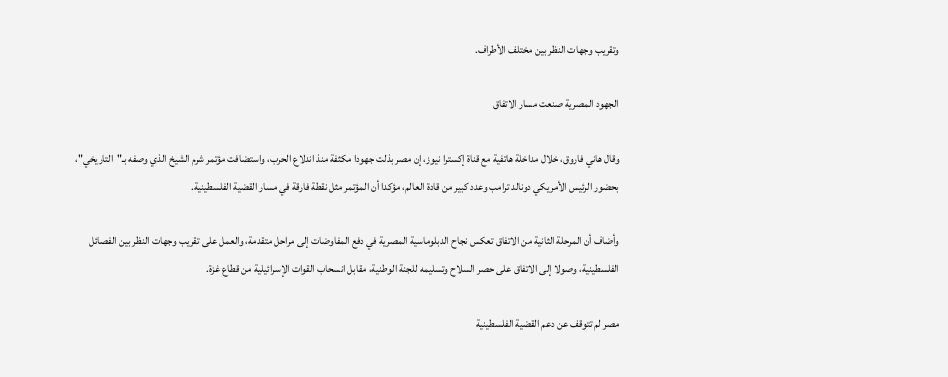وتقريب وجهات النظر بين مختلف الأطراف.

الجهود المصرية صنعت مسار الاتفاق

وقال هاني فاروق، خلال مداخلة هاتفية مع قناة إكسترا نيوز، إن مصر بذلت جهودا مكثفة منذ اندلاع الحرب، واستضافت مؤتمر شرم الشيخ الذي وصفه بـ"التاريخي"، بحضور الرئيس الأمريكي دونالد ترامب وعدد كبير من قادة العالم، مؤكدا أن المؤتمر مثل نقطة فارقة في مسار القضية الفلسطينية.

وأضاف أن المرحلة الثانية من الاتفاق تعكس نجاح الدبلوماسية المصرية في دفع المفاوضات إلى مراحل متقدمة، والعمل على تقريب وجهات النظر بين الفصائل الفلسطينية، وصولا إلى الاتفاق على حصر السلاح وتسليمه للجنة الوطنية، مقابل انسحاب القوات الإسرائيلية من قطاع غزة.

مصر لم تتوقف عن دعم القضية الفلسطينية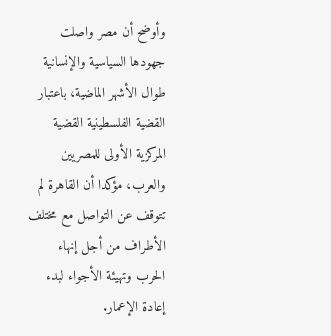وأوضح أن مصر واصلت جهودها السياسية والإنسانية طوال الأشهر الماضية، باعتبار القضية الفلسطينية القضية المركزية الأولى للمصريين والعرب، مؤكدا أن القاهرة لم تتوقف عن التواصل مع مختلف الأطراف من أجل إنهاء الحرب وتهيئة الأجواء لبدء إعادة الإعمار.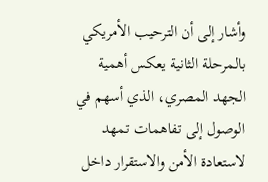وأشار إلى أن الترحيب الأمريكي بالمرحلة الثانية يعكس أهمية الجهد المصري، الذي أسهم في الوصول إلى تفاهمات تمهد لاستعادة الأمن والاستقرار داخل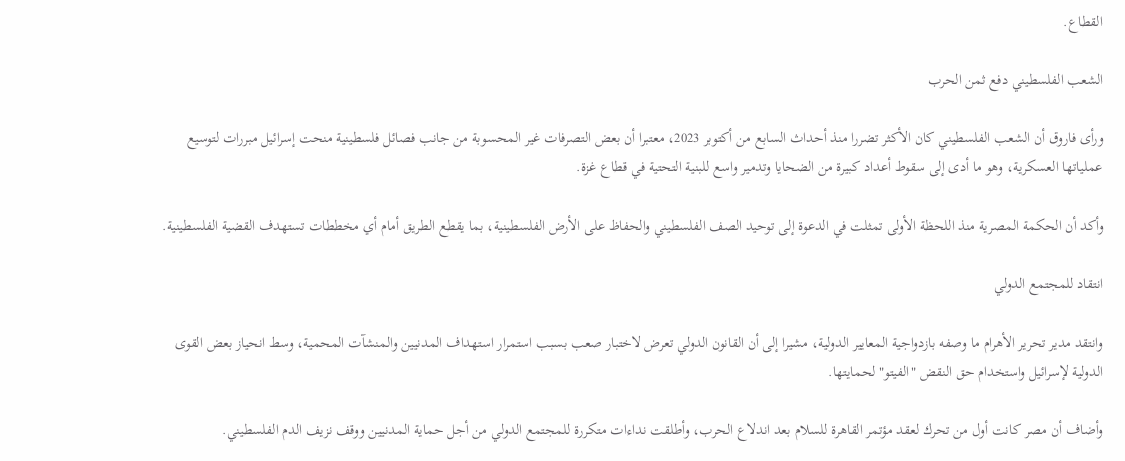القطاع.

الشعب الفلسطيني دفع ثمن الحرب

ورأى فاروق أن الشعب الفلسطيني كان الأكثر تضررا منذ أحداث السابع من أكتوبر 2023، معتبرا أن بعض التصرفات غير المحسوبة من جانب فصائل فلسطينية منحت إسرائيل مبررات لتوسيع عملياتها العسكرية، وهو ما أدى إلى سقوط أعداد كبيرة من الضحايا وتدمير واسع للبنية التحتية في قطاع غزة.

وأكد أن الحكمة المصرية منذ اللحظة الأولى تمثلت في الدعوة إلى توحيد الصف الفلسطيني والحفاظ على الأرض الفلسطينية، بما يقطع الطريق أمام أي مخططات تستهدف القضية الفلسطينية.

انتقاد للمجتمع الدولي

وانتقد مدير تحرير الأهرام ما وصفه بازدواجية المعايير الدولية، مشيرا إلى أن القانون الدولي تعرض لاختبار صعب بسبب استمرار استهداف المدنيين والمنشآت المحمية، وسط انحياز بعض القوى الدولية لإسرائيل واستخدام حق النقض "الفيتو" لحمايتها.

وأضاف أن مصر كانت أول من تحرك لعقد مؤتمر القاهرة للسلام بعد اندلاع الحرب، وأطلقت نداءات متكررة للمجتمع الدولي من أجل حماية المدنيين ووقف نزيف الدم الفلسطيني.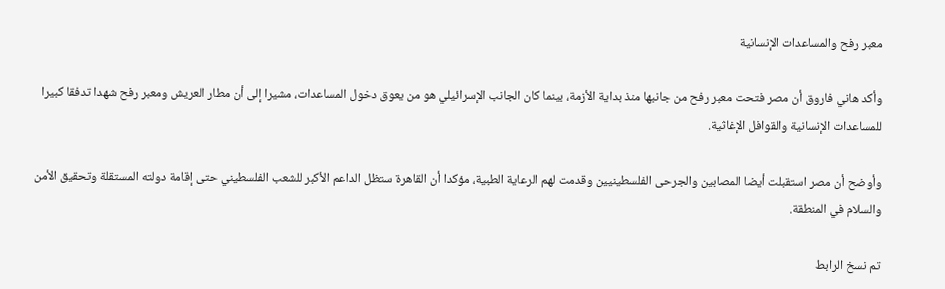معبر رفح والمساعدات الإنسانية

وأكد هاني فاروق أن مصر فتحت معبر رفح من جانبها منذ بداية الأزمة، بينما كان الجانب الإسرائيلي هو من يعوق دخول المساعدات، مشيرا إلى أن مطار العريش ومعبر رفح شهدا تدفقا كبيرا للمساعدات الإنسانية والقوافل الإغاثية.

وأوضح أن مصر استقبلت أيضا المصابين والجرحى الفلسطينيين وقدمت لهم الرعاية الطبية، مؤكدا أن القاهرة ستظل الداعم الأكبر للشعب الفلسطيني حتى إقامة دولته المستقلة وتحقيق الأمن والسلام في المنطقة.

تم نسخ الرابط